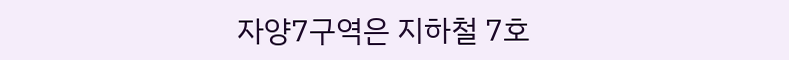자양7구역은 지하철 7호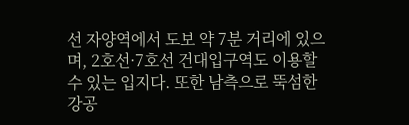선 자양역에서 도보 약 7분 거리에 있으며, 2호선·7호선 건대입구역도 이용할 수 있는 입지다. 또한 남측으로 뚝섬한강공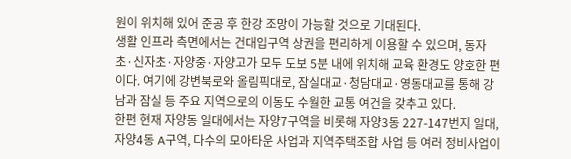원이 위치해 있어 준공 후 한강 조망이 가능할 것으로 기대된다.
생활 인프라 측면에서는 건대입구역 상권을 편리하게 이용할 수 있으며, 동자초·신자초·자양중·자양고가 모두 도보 5분 내에 위치해 교육 환경도 양호한 편이다. 여기에 강변북로와 올림픽대로, 잠실대교·청담대교·영동대교를 통해 강남과 잠실 등 주요 지역으로의 이동도 수월한 교통 여건을 갖추고 있다.
한편 현재 자양동 일대에서는 자양7구역을 비롯해 자양3동 227-147번지 일대, 자양4동 A구역, 다수의 모아타운 사업과 지역주택조합 사업 등 여러 정비사업이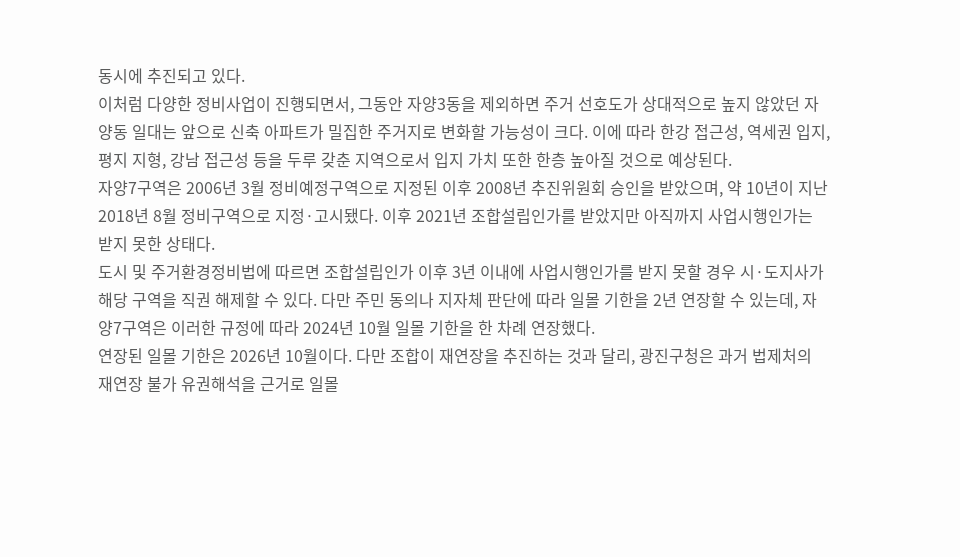동시에 추진되고 있다.
이처럼 다양한 정비사업이 진행되면서, 그동안 자양3동을 제외하면 주거 선호도가 상대적으로 높지 않았던 자양동 일대는 앞으로 신축 아파트가 밀집한 주거지로 변화할 가능성이 크다. 이에 따라 한강 접근성, 역세권 입지, 평지 지형, 강남 접근성 등을 두루 갖춘 지역으로서 입지 가치 또한 한층 높아질 것으로 예상된다.
자양7구역은 2006년 3월 정비예정구역으로 지정된 이후 2008년 추진위원회 승인을 받았으며, 약 10년이 지난 2018년 8월 정비구역으로 지정·고시됐다. 이후 2021년 조합설립인가를 받았지만 아직까지 사업시행인가는 받지 못한 상태다.
도시 및 주거환경정비법에 따르면 조합설립인가 이후 3년 이내에 사업시행인가를 받지 못할 경우 시·도지사가 해당 구역을 직권 해제할 수 있다. 다만 주민 동의나 지자체 판단에 따라 일몰 기한을 2년 연장할 수 있는데, 자양7구역은 이러한 규정에 따라 2024년 10월 일몰 기한을 한 차례 연장했다.
연장된 일몰 기한은 2026년 10월이다. 다만 조합이 재연장을 추진하는 것과 달리, 광진구청은 과거 법제처의 재연장 불가 유권해석을 근거로 일몰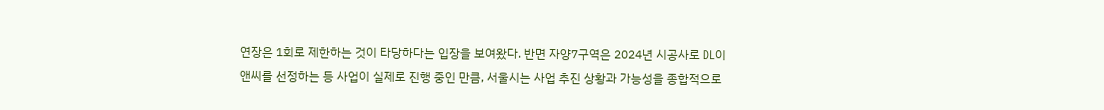연장은 1회로 제한하는 것이 타당하다는 입장을 보여왔다. 반면 자양7구역은 2024년 시공사로 DL이앤씨를 선정하는 등 사업이 실제로 진행 중인 만큼, 서울시는 사업 추진 상황과 가능성을 종합적으로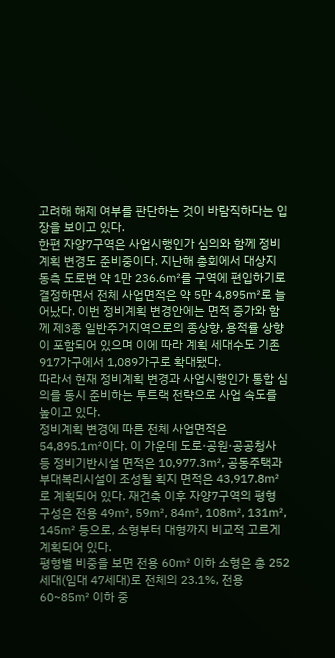고려해 해제 여부를 판단하는 것이 바람직하다는 입장을 보이고 있다.
한편 자양7구역은 사업시행인가 심의와 함께 정비계획 변경도 준비중이다. 지난해 총회에서 대상지 동측 도로변 약 1만 236.6㎡를 구역에 편입하기로 결정하면서 전체 사업면적은 약 5만 4,895㎡로 늘어났다. 이번 정비계획 변경안에는 면적 증가와 함께 제3종 일반주거지역으로의 종상향, 용적률 상향이 포함되어 있으며 이에 따라 계획 세대수도 기존 917가구에서 1,089가구로 확대됐다.
따라서 현재 정비계획 변경과 사업시행인가 통합 심의를 동시 준비하는 투트랙 전략으로 사업 속도를 높이고 있다.
정비계획 변경에 따른 전체 사업면적은 54,895.1㎡이다. 이 가운데 도로·공원·공공청사 등 정비기반시설 면적은 10,977.3㎡, 공동주택과 부대복리시설이 조성될 획지 면적은 43,917.8㎡로 계획되어 있다. 재건축 이후 자양7구역의 평형 구성은 전용 49㎡, 59㎡, 84㎡, 108㎡, 131㎡, 145㎡ 등으로, 소형부터 대형까지 비교적 고르게 계획되어 있다.
평형별 비중을 보면 전용 60㎡ 이하 소형은 총 252세대(임대 47세대)로 전체의 23.1%, 전용 60~85㎡ 이하 중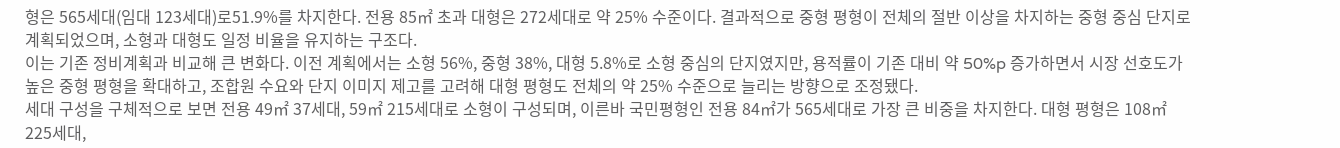형은 565세대(임대 123세대)로51.9%를 차지한다. 전용 85㎡ 초과 대형은 272세대로 약 25% 수준이다. 결과적으로 중형 평형이 전체의 절반 이상을 차지하는 중형 중심 단지로 계획되었으며, 소형과 대형도 일정 비율을 유지하는 구조다.
이는 기존 정비계획과 비교해 큰 변화다. 이전 계획에서는 소형 56%, 중형 38%, 대형 5.8%로 소형 중심의 단지였지만, 용적률이 기존 대비 약 50%p 증가하면서 시장 선호도가 높은 중형 평형을 확대하고, 조합원 수요와 단지 이미지 제고를 고려해 대형 평형도 전체의 약 25% 수준으로 늘리는 방향으로 조정됐다.
세대 구성을 구체적으로 보면 전용 49㎡ 37세대, 59㎡ 215세대로 소형이 구성되며, 이른바 국민평형인 전용 84㎡가 565세대로 가장 큰 비중을 차지한다. 대형 평형은 108㎡ 225세대,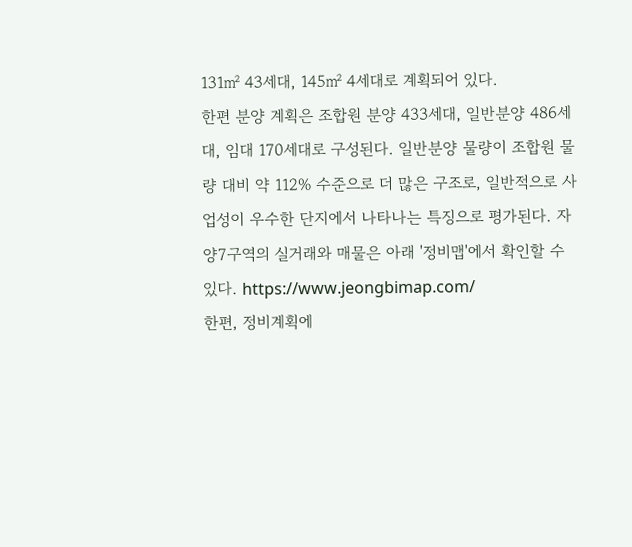131㎡ 43세대, 145㎡ 4세대로 계획되어 있다.
한편 분양 계획은 조합원 분양 433세대, 일반분양 486세대, 임대 170세대로 구성된다. 일반분양 물량이 조합원 물량 대비 약 112% 수준으로 더 많은 구조로, 일반적으로 사업성이 우수한 단지에서 나타나는 특징으로 평가된다. 자양7구역의 실거래와 매물은 아래 '정비맵'에서 확인할 수 있다. https://www.jeongbimap.com/
한편, 정비계획에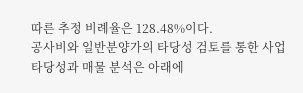따른 추정 비례율은 128.48%이다.
공사비와 일반분양가의 타당성 검토를 통한 사업 타당성과 매물 분석은 아래에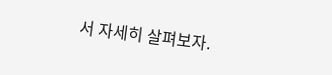서 자세히 살펴보자.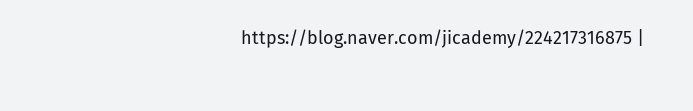https://blog.naver.com/jicademy/224217316875 |